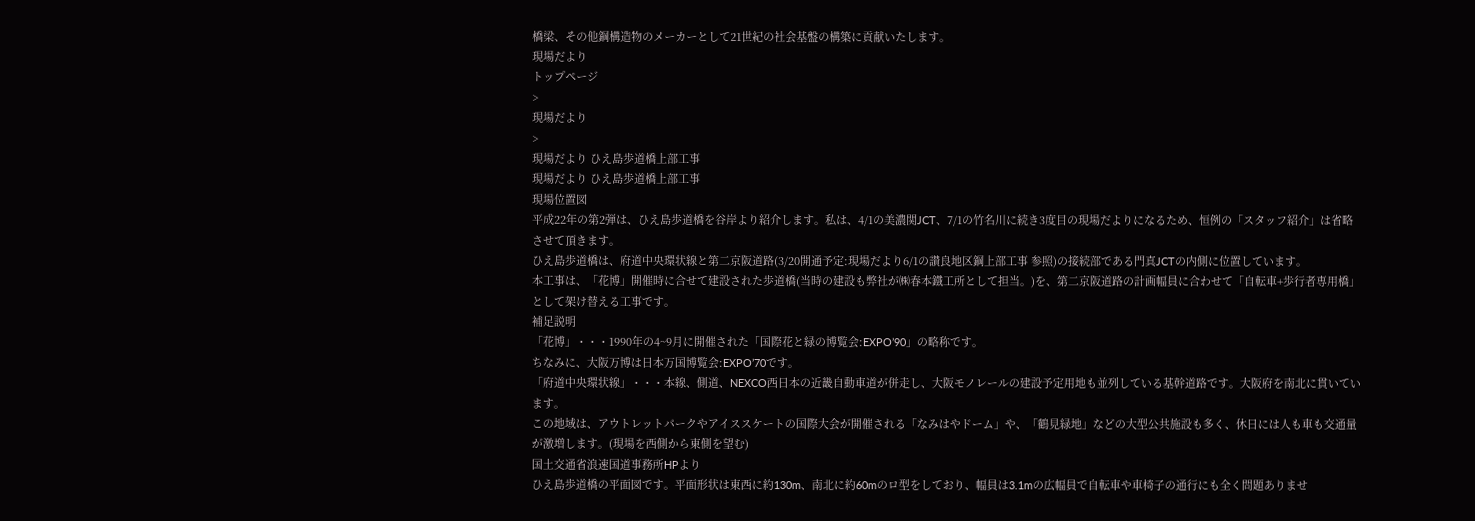橋梁、その他鋼構造物のメーカーとして21世紀の社会基盤の構築に貢献いたします。
現場だより
トップページ
>
現場だより
>
現場だより ひえ島歩道橋上部工事
現場だより ひえ島歩道橋上部工事
現場位置図
平成22年の第2弾は、ひえ島歩道橋を谷岸より紹介します。私は、4/1の美濃関JCT、7/1の竹名川に続き3度目の現場だよりになるため、恒例の「スタッフ紹介」は省略させて頂きます。
ひえ島歩道橋は、府道中央環状線と第二京阪道路(3/20開通予定:現場だより6/1の讃良地区鋼上部工事 参照)の接続部である門真JCTの内側に位置しています。
本工事は、「花博」開催時に合せて建設された歩道橋(当時の建設も弊社が㈱春本鐵工所として担当。)を、第二京阪道路の計画幅員に合わせて「自転車+歩行者専用橋」として架け替える工事です。
補足説明
「花博」・・・1990年の4~9月に開催された「国際花と緑の博覧会:EXPO’90」の略称です。
ちなみに、大阪万博は日本万国博覧会:EXPO’70です。
「府道中央環状線」・・・本線、側道、NEXCO西日本の近畿自動車道が併走し、大阪モノレールの建設予定用地も並列している基幹道路です。大阪府を南北に貫いています。
この地域は、アウトレットパークやアイススケートの国際大会が開催される「なみはやドーム」や、「鶴見緑地」などの大型公共施設も多く、休日には人も車も交通量が激増します。(現場を西側から東側を望む)
国土交通省浪速国道事務所HPより
ひえ島歩道橋の平面図です。平面形状は東西に約130m、南北に約60mのロ型をしており、幅員は3.1mの広幅員で自転車や車椅子の通行にも全く問題ありませ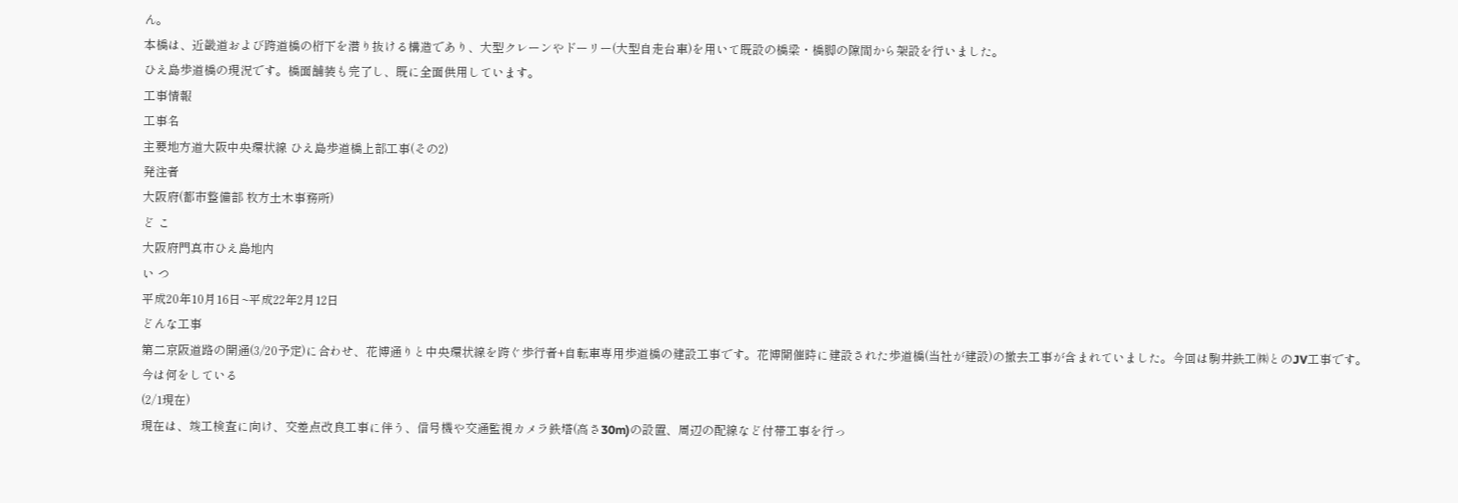ん。
本橋は、近畿道および跨道橋の桁下を潜り抜ける構造であり、大型クレーンやドーリー(大型自走台車)を用いて既設の橋梁・橋脚の隙間から架設を行いました。
ひえ島歩道橋の現況です。橋面舗装も完了し、既に全面供用しています。
工事情報
工事名
主要地方道大阪中央環状線 ひえ島歩道橋上部工事(その2)
発注者
大阪府(都市整備部 枚方土木事務所)
ど こ
大阪府門真市ひえ島地内
い つ
平成20年10月16日~平成22年2月12日
どんな工事
第二京阪道路の開通(3/20予定)に合わせ、花博通りと中央環状線を跨ぐ歩行者+自転車専用歩道橋の建設工事です。花博開催時に建設された歩道橋(当社が建設)の撤去工事が含まれていました。今回は駒井鉄工㈱とのJV工事です。
今は何をしている
(2/1現在)
現在は、竣工検査に向け、交差点改良工事に伴う、信号機や交通監視カメラ鉄塔(高さ30m)の設置、周辺の配線など付帯工事を行っ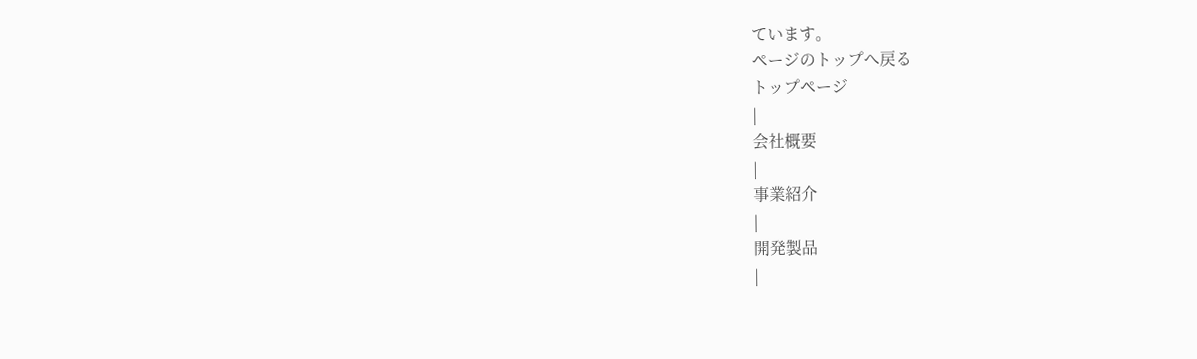ています。
ページのトップへ戻る
トップページ
|
会社概要
|
事業紹介
|
開発製品
|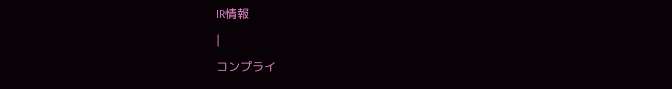IR情報
|
コンプライ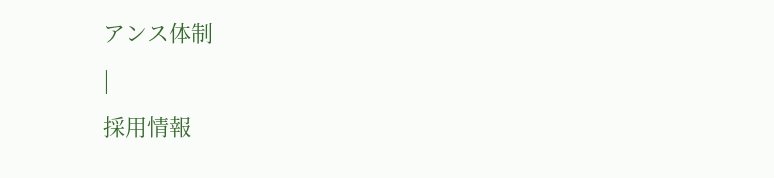アンス体制
|
採用情報